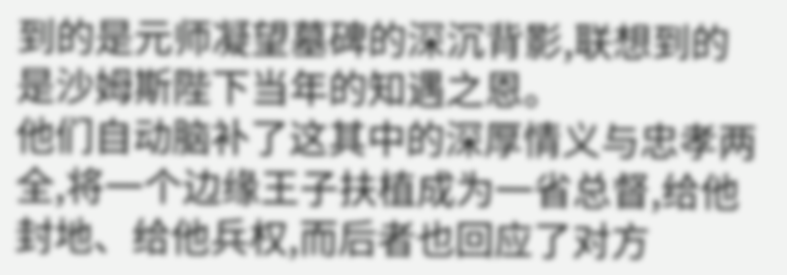到的是元师凝望墓碑的深沉背影,联想到的是沙姆斯陛下当年的知遇之恩。
他们自动脑补了这其中的深厚情义与忠孝两全,将一个边缘王子扶植成为一省总督,给他封地、给他兵权,而后者也回应了对方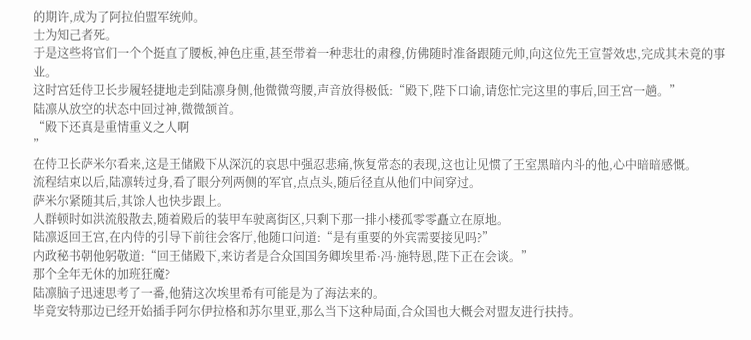的期许,成为了阿拉伯盟军统帅。
士为知己者死。
于是这些将官们一个个挺直了腰板,神色庄重,甚至带着一种悲壮的肃穆,仿佛随时准备跟随元帅,向这位先王宣誓效忠,完成其未竟的事业。
这时宫廷侍卫长步履轻捷地走到陆凛身侧,他微微弯腰,声音放得极低:“殿下,陛下口谕,请您忙完这里的事后,回王宫一趟。”
陆凛从放空的状态中回过神,微微颔首。
“殿下还真是重情重义之人啊
”
在侍卫长萨米尔看来,这是王储殿下从深沉的哀思中强忍悲痛,恢复常态的表现,这也让见惯了王室黑暗内斗的他,心中暗暗感慨。
流程结束以后,陆凛转过身,看了眼分列两侧的军官,点点头,随后径直从他们中间穿过。
萨米尔紧随其后,其馀人也快步跟上。
人群顿时如洪流般散去,随着殿后的装甲车驶离街区,只剩下那一排小楼孤零零矗立在原地。
陆凛返回王宫,在内侍的引导下前往会客厅,他随口问道:“是有重要的外宾需要接见吗?”
内政秘书朝他躬敬道:“回王储殿下,来访者是合众国国务卿埃里希·冯·施特恩,陛下正在会谈。”
那个全年无休的加班狂魔?
陆凛脑子迅速思考了一番,他猜这次埃里希有可能是为了海法来的。
毕竟安特那边已经开始插手阿尔伊拉格和苏尔里亚,那么当下这种局面,合众国也大概会对盟友进行扶持。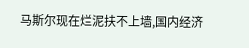马斯尔现在烂泥扶不上墙,国内经济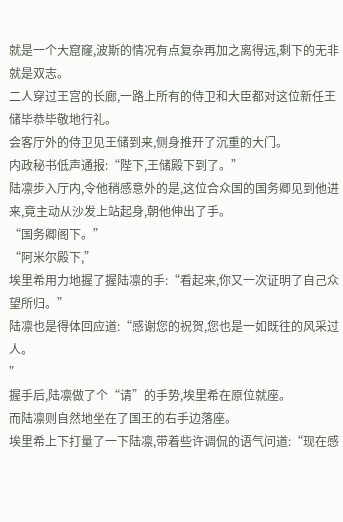就是一个大窟窿,波斯的情况有点复杂再加之离得远,剩下的无非就是双志。
二人穿过王宫的长廊,一路上所有的侍卫和大臣都对这位新任王储毕恭毕敬地行礼。
会客厅外的侍卫见王储到来,侧身推开了沉重的大门。
内政秘书低声通报:“陛下,王储殿下到了。”
陆凛步入厅内,令他稍感意外的是,这位合众国的国务卿见到他进来,竟主动从沙发上站起身,朝他伸出了手。
“国务卿阁下。”
“阿米尔殿下,”
埃里希用力地握了握陆凛的手:“看起来,你又一次证明了自己众望所归。”
陆凛也是得体回应道:“感谢您的祝贺,您也是一如既往的风采过人。
”
握手后,陆凛做了个“请”的手势,埃里希在原位就座。
而陆凛则自然地坐在了国王的右手边落座。
埃里希上下打量了一下陆凛,带着些许调侃的语气问道:“现在感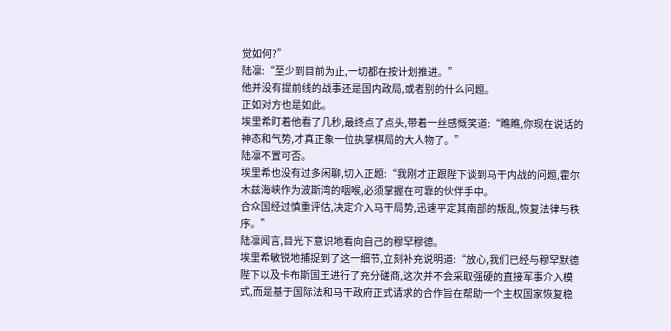觉如何?”
陆凛:“至少到目前为止,一切都在按计划推进。”
他并没有提前线的战事还是国内政局,或者别的什么问题。
正如对方也是如此。
埃里希盯着他看了几秒,最终点了点头,带着一丝感慨笑道:“瞧瞧,你现在说话的神态和气势,才真正象一位执掌棋局的大人物了。”
陆凛不置可否。
埃里希也没有过多闲聊,切入正题:“我刚才正跟陛下谈到马干内战的问题,霍尔木兹海峡作为波斯湾的咽喉,必须掌握在可靠的伙伴手中。
合众国经过慎重评估,决定介入马干局势,迅速平定其南部的叛乱,恢复法律与秩序。”
陆凛闻言,目光下意识地看向自己的穆罕穆德。
埃里希敏锐地捕捉到了这一细节,立刻补充说明道:“放心,我们已经与穆罕默德陛下以及卡布斯国王进行了充分磋商,这次并不会采取强硬的直接军事介入模式,而是基于国际法和马干政府正式请求的合作旨在帮助一个主权国家恢复稳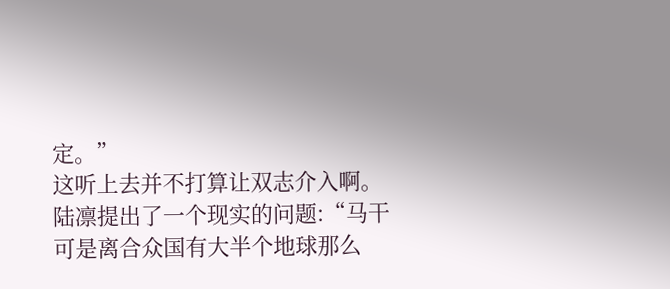定。”
这听上去并不打算让双志介入啊。
陆凛提出了一个现实的问题:“马干可是离合众国有大半个地球那么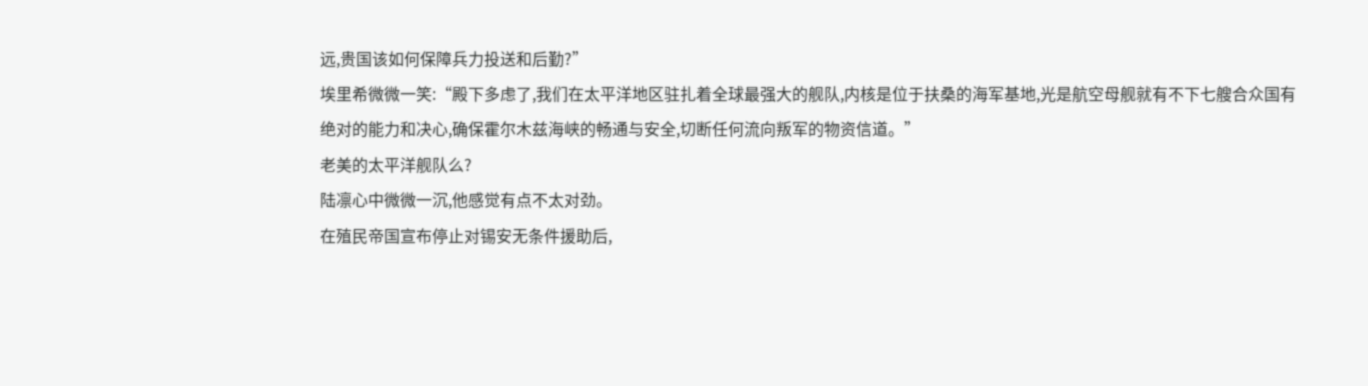远,贵国该如何保障兵力投送和后勤?”
埃里希微微一笑:“殿下多虑了,我们在太平洋地区驻扎着全球最强大的舰队,内核是位于扶桑的海军基地,光是航空母舰就有不下七艘合众国有绝对的能力和决心,确保霍尔木兹海峡的畅通与安全,切断任何流向叛军的物资信道。”
老美的太平洋舰队么?
陆凛心中微微一沉,他感觉有点不太对劲。
在殖民帝国宣布停止对锡安无条件援助后,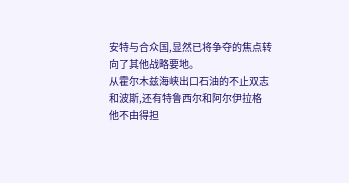安特与合众国,显然已将争夺的焦点转向了其他战略要地。
从霍尔木兹海峡出口石油的不止双志和波斯,还有特鲁西尔和阿尔伊拉格
他不由得担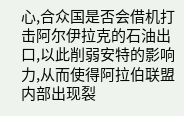心,合众国是否会借机打击阿尔伊拉克的石油出口,以此削弱安特的影响力,从而使得阿拉伯联盟内部出现裂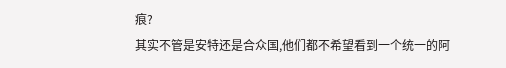痕?
其实不管是安特还是合众国,他们都不希望看到一个统一的阿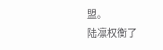盟。
陆凛权衡了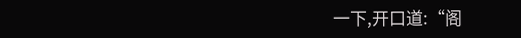一下,开口道:“阁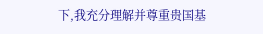下,我充分理解并尊重贵国基